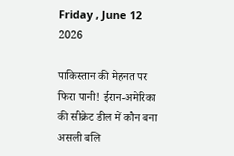Friday , June 12 2026

पाकिस्तान की मेहनत पर फिरा पानी! ईरान-अमेरिका की सीक्रेट डील में कौन बना असली बलि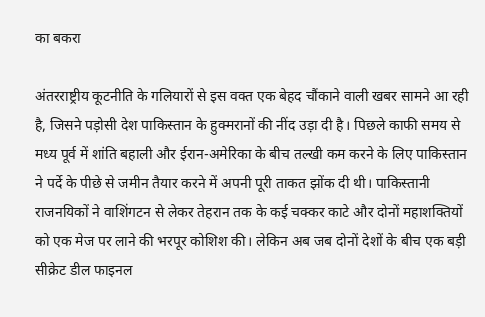का बकरा

अंतरराष्ट्रीय कूटनीति के गलियारों से इस वक्त एक बेहद चौंकाने वाली खबर सामने आ रही है, जिसने पड़ोसी देश पाकिस्तान के हुक्मरानों की नींद उड़ा दी है। पिछले काफी समय से मध्य पूर्व में शांति बहाली और ईरान-अमेरिका के बीच तल्खी कम करने के लिए पाकिस्तान ने पर्दे के पीछे से जमीन तैयार करने में अपनी पूरी ताकत झोंक दी थी। पाकिस्तानी राजनयिकों ने वाशिंगटन से लेकर तेहरान तक के कई चक्कर काटे और दोनों महाशक्तियों को एक मेज पर लाने की भरपूर कोशिश की। लेकिन अब जब दोनों देशों के बीच एक बड़ी सीक्रेट डील फाइनल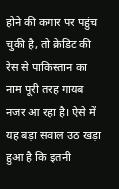होने की कगार पर पहुंच चुकी है, तो क्रेडिट की रेस से पाकिस्तान का नाम पूरी तरह गायब नजर आ रहा है। ऐसे में यह बड़ा सवाल उठ खड़ा हुआ है कि इतनी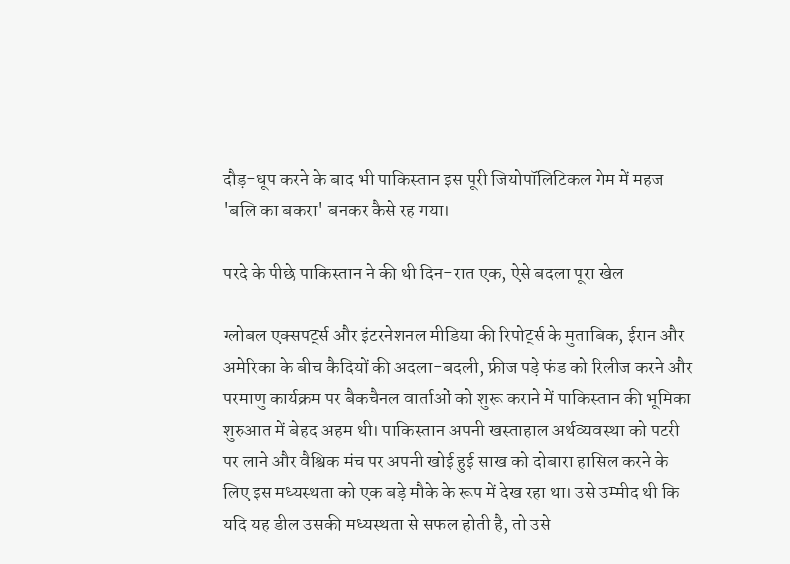दौड़-धूप करने के बाद भी पाकिस्तान इस पूरी जियोपॉलिटिकल गेम में महज 'बलि का बकरा' बनकर कैसे रह गया।

परदे के पीछे पाकिस्तान ने की थी दिन-रात एक, ऐसे बदला पूरा खेल

ग्लोबल एक्सपर्ट्स और इंटरनेशनल मीडिया की रिपोर्ट्स के मुताबिक, ईरान और अमेरिका के बीच कैदियों की अदला-बदली, फ्रीज पड़े फंड को रिलीज करने और परमाणु कार्यक्रम पर बैकचैनल वार्ताओं को शुरू कराने में पाकिस्तान की भूमिका शुरुआत में बेहद अहम थी। पाकिस्तान अपनी खस्ताहाल अर्थव्यवस्था को पटरी पर लाने और वैश्विक मंच पर अपनी खोई हुई साख को दोबारा हासिल करने के लिए इस मध्यस्थता को एक बड़े मौके के रूप में देख रहा था। उसे उम्मीद थी कि यदि यह डील उसकी मध्यस्थता से सफल होती है, तो उसे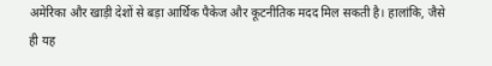अमेरिका और खाड़ी देशों से बड़ा आर्थिक पैकेज और कूटनीतिक मदद मिल सकती है। हालांकि, जैसे ही यह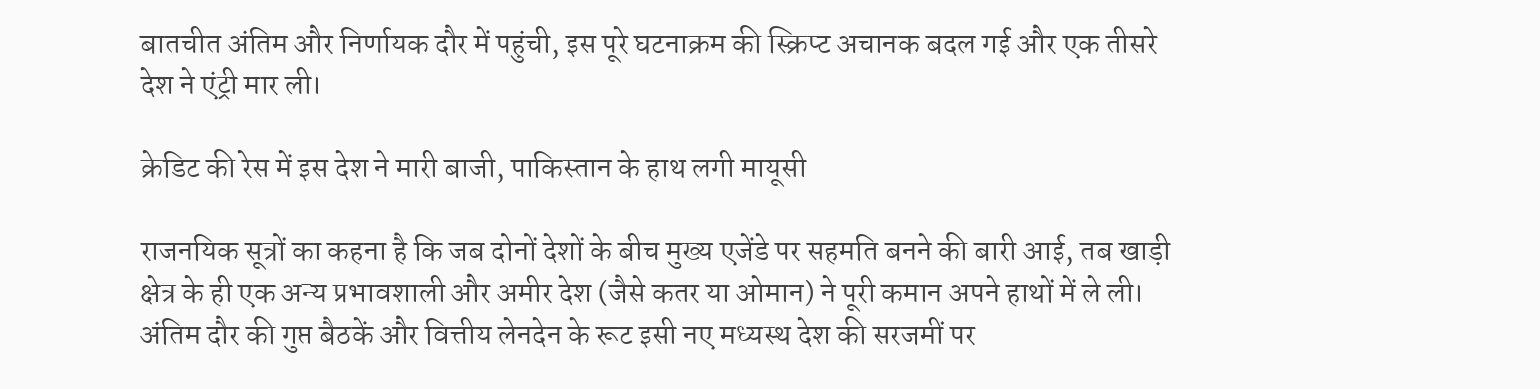बातचीत अंतिम और निर्णायक दौर में पहुंची, इस पूरे घटनाक्रम की स्क्रिप्ट अचानक बदल गई और एक तीसरे देश ने एंट्री मार ली।

क्रेडिट की रेस में इस देश ने मारी बाजी, पाकिस्तान के हाथ लगी मायूसी

राजनयिक सूत्रों का कहना है कि जब दोनों देशों के बीच मुख्य एजेंडे पर सहमति बनने की बारी आई, तब खाड़ी क्षेत्र के ही एक अन्य प्रभावशाली और अमीर देश (जैसे कतर या ओमान) ने पूरी कमान अपने हाथों में ले ली। अंतिम दौर की गुप्त बैठकें और वित्तीय लेनदेन के रूट इसी नए मध्यस्थ देश की सरजमीं पर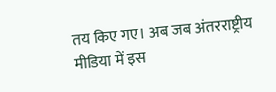तय किए गए। अब जब अंतरराष्ट्रीय मीडिया में इस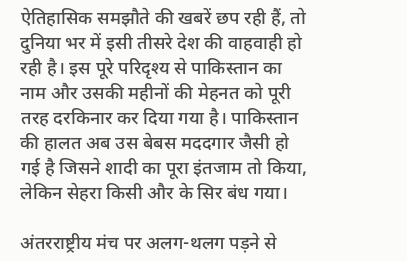ऐतिहासिक समझौते की खबरें छप रही हैं, तो दुनिया भर में इसी तीसरे देश की वाहवाही हो रही है। इस पूरे परिदृश्य से पाकिस्तान का नाम और उसकी महीनों की मेहनत को पूरी तरह दरकिनार कर दिया गया है। पाकिस्तान की हालत अब उस बेबस मददगार जैसी हो गई है जिसने शादी का पूरा इंतजाम तो किया, लेकिन सेहरा किसी और के सिर बंध गया।

अंतरराष्ट्रीय मंच पर अलग-थलग पड़ने से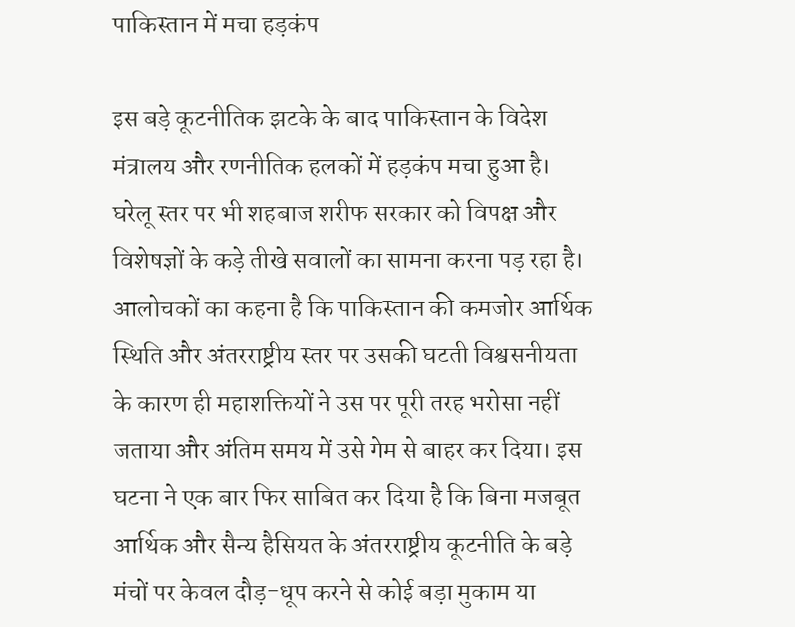पाकिस्तान में मचा हड़कंप

इस बड़े कूटनीतिक झटके के बाद पाकिस्तान के विदेश मंत्रालय और रणनीतिक हलकों में हड़कंप मचा हुआ है। घरेलू स्तर पर भी शहबाज शरीफ सरकार को विपक्ष और विशेषज्ञों के कड़े तीखे सवालों का सामना करना पड़ रहा है। आलोचकों का कहना है कि पाकिस्तान की कमजोर आर्थिक स्थिति और अंतरराष्ट्रीय स्तर पर उसकी घटती विश्वसनीयता के कारण ही महाशक्तियों ने उस पर पूरी तरह भरोसा नहीं जताया और अंतिम समय में उसे गेम से बाहर कर दिया। इस घटना ने एक बार फिर साबित कर दिया है कि बिना मजबूत आर्थिक और सैन्य हैसियत के अंतरराष्ट्रीय कूटनीति के बड़े मंचों पर केवल दौड़-धूप करने से कोई बड़ा मुकाम या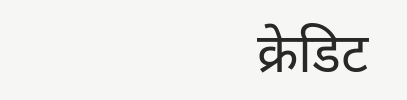क्रेडिट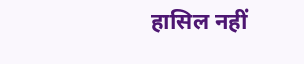हासिल नहीं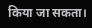किया जा सकता।